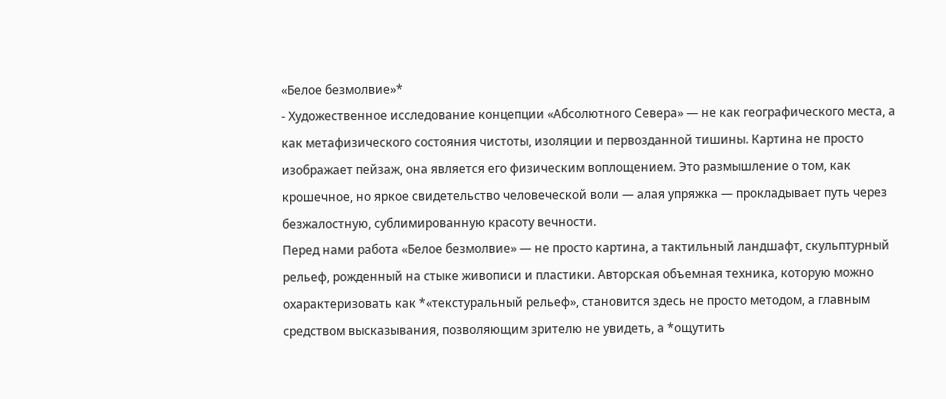«Белое безмолвие»*
- Художественное исследование концепции «Абсолютного Севера» — не как географического места, а как метафизического состояния чистоты, изоляции и первозданной тишины. Картина не просто изображает пейзаж, она является его физическим воплощением. Это размышление о том, как крошечное, но яркое свидетельство человеческой воли — алая упряжка — прокладывает путь через безжалостную, сублимированную красоту вечности.
Перед нами работа «Белое безмолвие» — не просто картина, а тактильный ландшафт, скульптурный рельеф, рожденный на стыке живописи и пластики. Авторская объемная техника, которую можно охарактеризовать как *«текстуральный рельеф», становится здесь не просто методом, а главным средством высказывания, позволяющим зрителю не увидеть, а *ощутить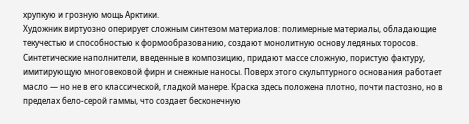хрупкую и грозную мощь Арктики.
Художник виртуозно оперирует сложным синтезом материалов: полимерные материалы, обладающие текучестью и способностью к формообразованию, создают монолитную основу ледяных торосов. Синтетические наполнители, введенные в композицию, придают массе сложную, пористую фактуру, имитирующую многовековой фирн и снежные наносы. Поверх этого скульптурного основания работает масло — но не в его классической, гладкой манере. Краска здесь положена плотно, почти пастозно, но в пределах бело-серой гаммы, что создает бесконечную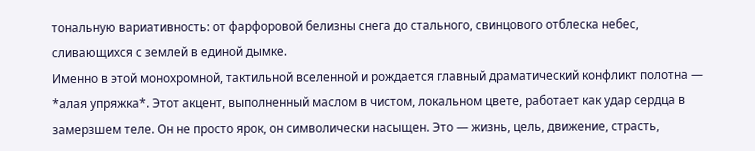тональную вариативность: от фарфоровой белизны снега до стального, свинцового отблеска небес, сливающихся с землей в единой дымке.
Именно в этой монохромной, тактильной вселенной и рождается главный драматический конфликт полотна — *алая упряжка*. Этот акцент, выполненный маслом в чистом, локальном цвете, работает как удар сердца в замерзшем теле. Он не просто ярок, он символически насыщен. Это — жизнь, цель, движение, страсть,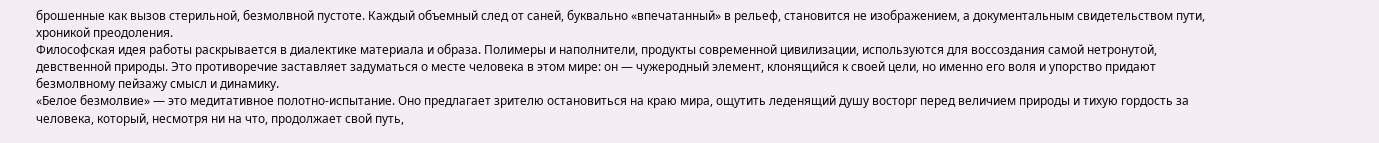брошенные как вызов стерильной, безмолвной пустоте. Каждый объемный след от саней, буквально «впечатанный» в рельеф, становится не изображением, а документальным свидетельством пути, хроникой преодоления.
Философская идея работы раскрывается в диалектике материала и образа. Полимеры и наполнители, продукты современной цивилизации, используются для воссоздания самой нетронутой, девственной природы. Это противоречие заставляет задуматься о месте человека в этом мире: он — чужеродный элемент, клонящийся к своей цели, но именно его воля и упорство придают безмолвному пейзажу смысл и динамику.
«Белое безмолвие» — это медитативное полотно-испытание. Оно предлагает зрителю остановиться на краю мира, ощутить леденящий душу восторг перед величием природы и тихую гордость за человека, который, несмотря ни на что, продолжает свой путь,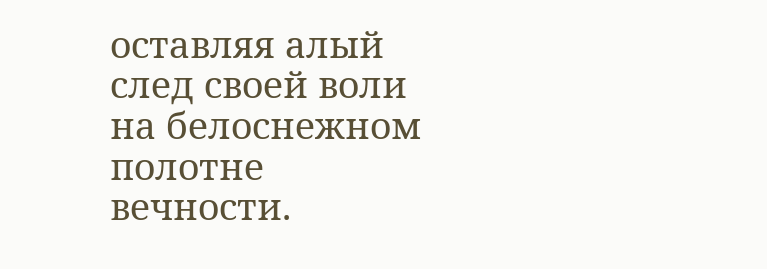оставляя алый след своей воли на белоснежном полотне вечности.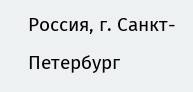Россия, г. Санкт-Петербург